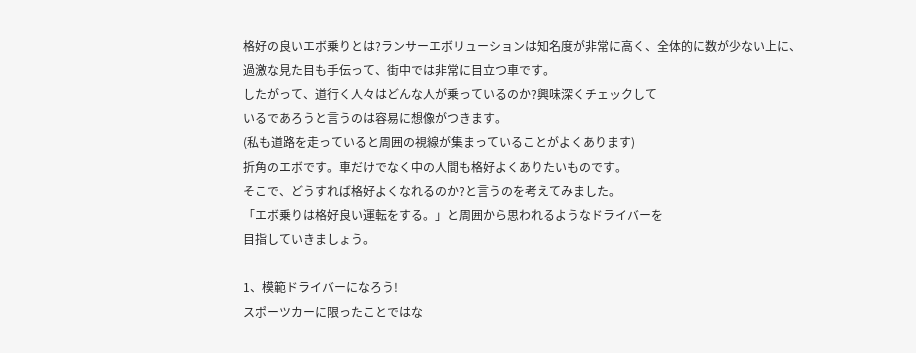格好の良いエボ乗りとは?ランサーエボリューションは知名度が非常に高く、全体的に数が少ない上に、
過激な見た目も手伝って、街中では非常に目立つ車です。
したがって、道行く人々はどんな人が乗っているのか?興味深くチェックして
いるであろうと言うのは容易に想像がつきます。
(私も道路を走っていると周囲の視線が集まっていることがよくあります)
折角のエボです。車だけでなく中の人間も格好よくありたいものです。
そこで、どうすれば格好よくなれるのか?と言うのを考えてみました。
「エボ乗りは格好良い運転をする。」と周囲から思われるようなドライバーを
目指していきましょう。

1、模範ドライバーになろう!
スポーツカーに限ったことではな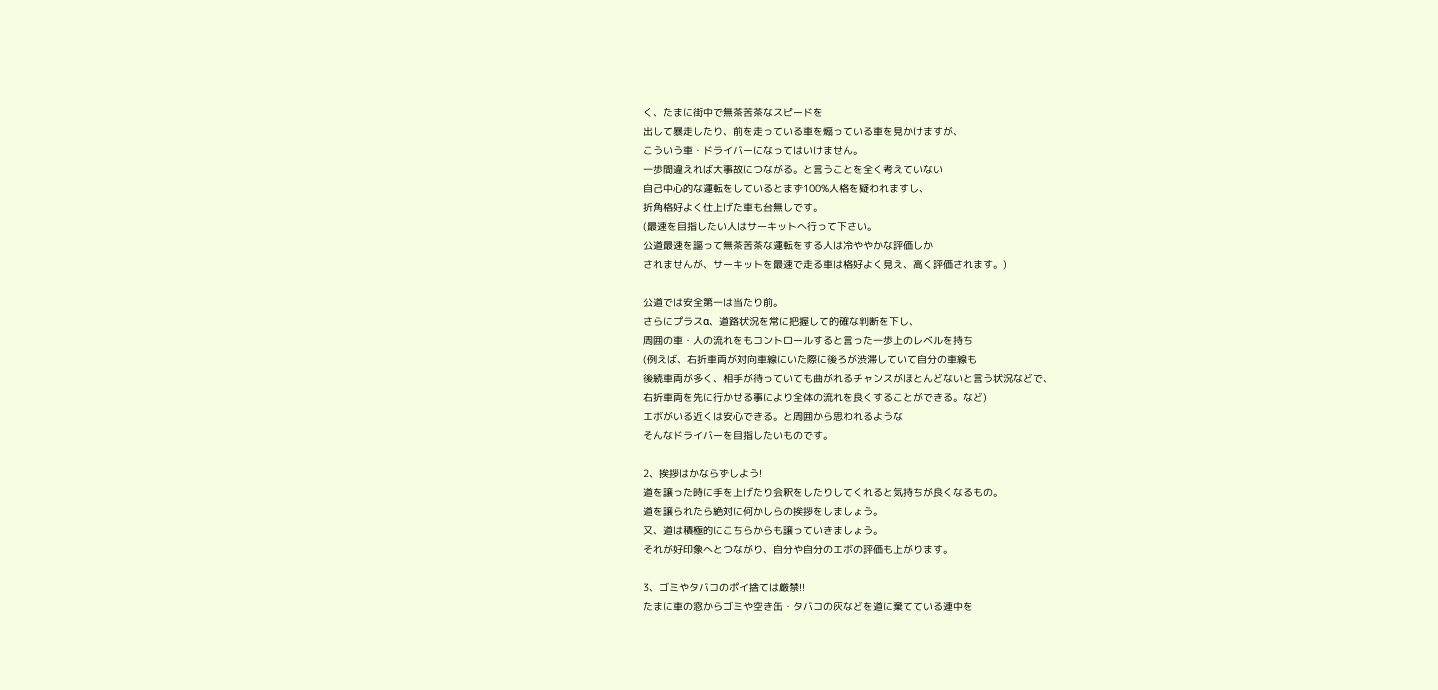く、たまに街中で無茶苦茶なスピードを
出して暴走したり、前を走っている車を煽っている車を見かけますが、
こういう車・ドライバーになってはいけません。
一歩間違えれば大事故につながる。と言うことを全く考えていない
自己中心的な運転をしているとまず100%人格を疑われますし、
折角格好よく仕上げた車も台無しです。
(最速を目指したい人はサーキットへ行って下さい。
公道最速を謳って無茶苦茶な運転をする人は冷ややかな評価しか
されませんが、サーキットを最速で走る車は格好よく見え、高く評価されます。)

公道では安全第一は当たり前。
さらにプラスα、道路状況を常に把握して的確な判断を下し、
周囲の車・人の流れをもコントロールすると言った一歩上のレベルを持ち
(例えば、右折車両が対向車線にいた際に後ろが渋滞していて自分の車線も
後続車両が多く、相手が待っていても曲がれるチャンスがほとんどないと言う状況などで、
右折車両を先に行かせる事により全体の流れを良くすることができる。など)
エボがいる近くは安心できる。と周囲から思われるような
そんなドライバーを目指したいものです。

2、挨拶はかならずしよう!
道を譲った時に手を上げたり会釈をしたりしてくれると気持ちが良くなるもの。
道を譲られたら絶対に何かしらの挨拶をしましょう。
又、道は積極的にこちらからも譲っていきましょう。
それが好印象へとつながり、自分や自分のエボの評価も上がります。

3、ゴミやタバコのポイ捨ては厳禁!!
たまに車の窓からゴミや空き缶・タバコの灰などを道に棄てている連中を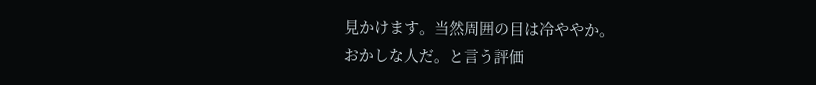見かけます。当然周囲の目は冷ややか。
おかしな人だ。と言う評価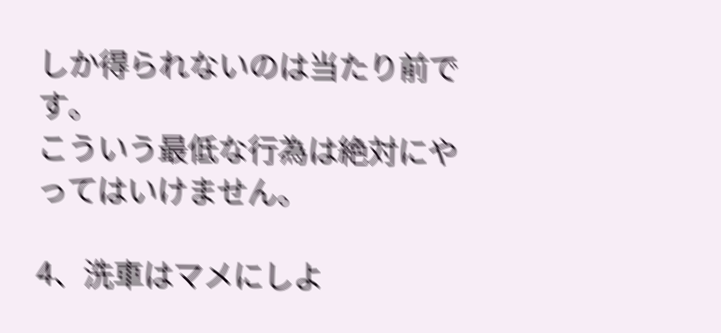しか得られないのは当たり前です。
こういう最低な行為は絶対にやってはいけません。

4、洗車はマメにしよ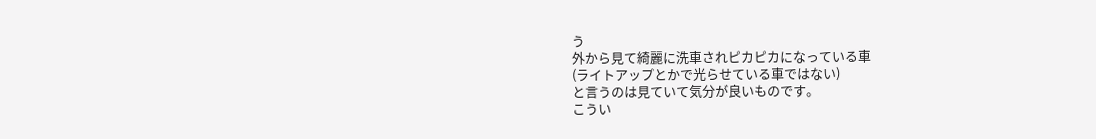う
外から見て綺麗に洗車されピカピカになっている車
(ライトアップとかで光らせている車ではない)
と言うのは見ていて気分が良いものです。
こうい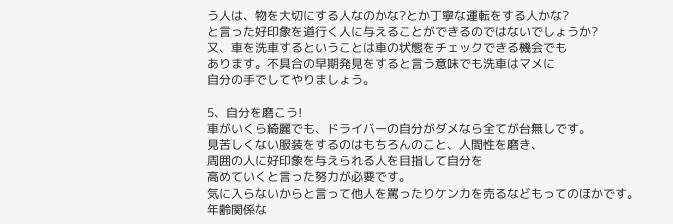う人は、物を大切にする人なのかな?とか丁寧な運転をする人かな?
と言った好印象を道行く人に与えることができるのではないでしょうか?
又、車を洗車するということは車の状態をチェックできる機会でも
あります。不具合の早期発見をすると言う意味でも洗車はマメに
自分の手でしてやりましょう。

5、自分を磨こう!
車がいくら綺麗でも、ドライバーの自分がダメなら全てが台無しです。
見苦しくない服装をするのはもちろんのこと、人間性を磨き、
周囲の人に好印象を与えられる人を目指して自分を
高めていくと言った努力が必要です。
気に入らないからと言って他人を罵ったりケンカを売るなどもってのほかです。
年齢関係な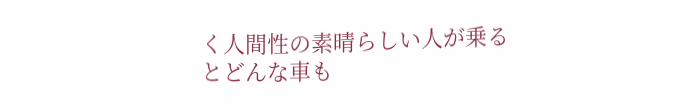く人間性の素晴らしい人が乗るとどんな車も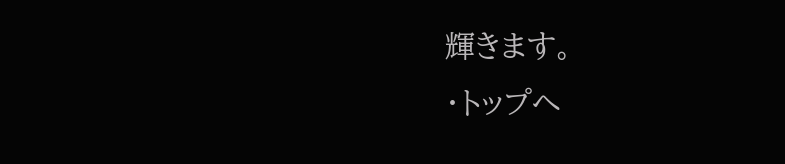輝きます。
・トップへ